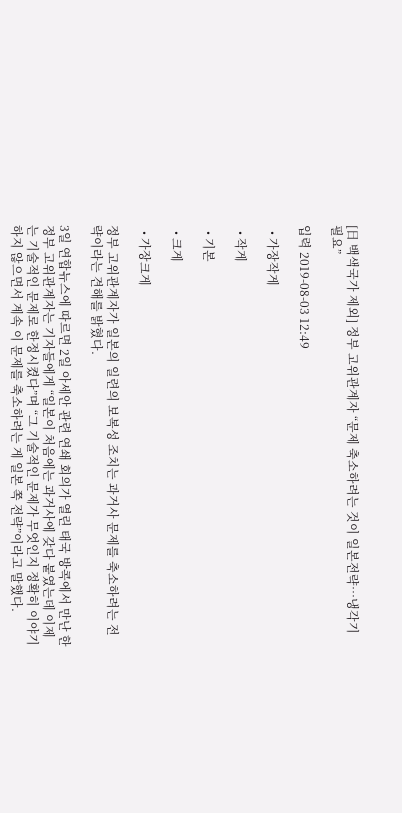[日 백색국가 제외] 정부 고위관계자 “문제 축소하려는 것이 일본전략…냉각기 필요”

입력 2019-08-03 12:49

  • 가장작게

  • 작게

  • 기본

  • 크게

  • 가장크게

정부 고위관계자가 일본의 일련의 보복성 조치는 과거사 문제를 축소하려는 전략이라는 견해를 밝혔다.

3일 연합뉴스에 따르면 2일 아세안 관련 연쇄 회의가 열린 태국 방콕에서 만난 한 정부 고위관계자는 기자들에게 “일본이 처음에는 과거사에 갖다 붙였는데 이제는 기술적인 문제로 한정시켰다”며 “그 기술적인 문제가 무엇인지 정확히 이야기하지 않으면서 계속 이 문제를 축소하려는 게 일본 쪽 전략”이라고 말했다.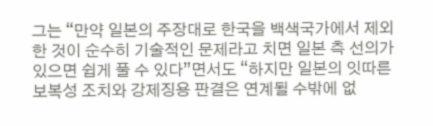그는 “만약 일본의 주장대로 한국을 백색국가에서 제외한 것이 순수히 기술적인 문제라고 치면 일본 측 선의가 있으면 쉽게 풀 수 있다”면서도 “하지만 일본의 잇따른 보복성 조치와 강제징용 판결은 연계될 수밖에 없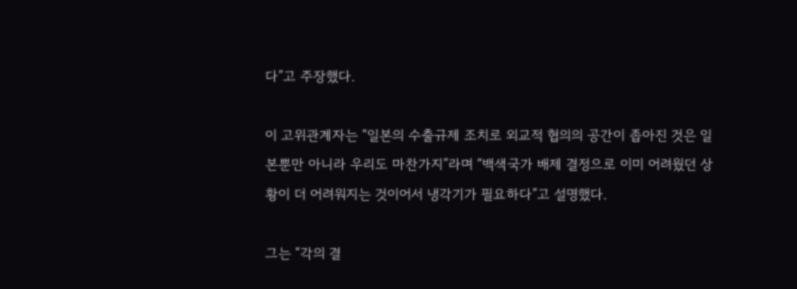다”고 주장했다.

이 고위관계자는 “일본의 수출규제 조치로 외교적 협의의 공간이 좁아진 것은 일본뿐만 아니라 우리도 마찬가지”라며 “백색국가 배제 결정으로 이미 어려웠던 상황이 더 어려워지는 것이어서 냉각기가 필요하다”고 설명했다.

그는 “각의 결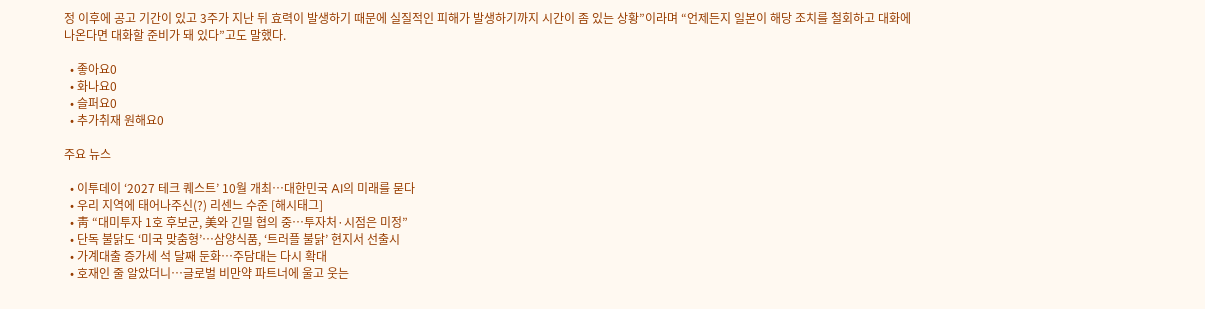정 이후에 공고 기간이 있고 3주가 지난 뒤 효력이 발생하기 때문에 실질적인 피해가 발생하기까지 시간이 좀 있는 상황”이라며 “언제든지 일본이 해당 조치를 철회하고 대화에 나온다면 대화할 준비가 돼 있다”고도 말했다.

  • 좋아요0
  • 화나요0
  • 슬퍼요0
  • 추가취재 원해요0

주요 뉴스

  • 이투데이 ‘2027 테크 퀘스트’ 10월 개최⋯대한민국 AI의 미래를 묻다
  • 우리 지역에 태어나주신(?) 리센느 수준 [해시태그]
  • 靑 “대미투자 1호 후보군, 美와 긴밀 협의 중…투자처·시점은 미정”
  • 단독 불닭도 ‘미국 맞춤형’…삼양식품, ‘트러플 불닭’ 현지서 선출시
  • 가계대출 증가세 석 달째 둔화…주담대는 다시 확대
  • 호재인 줄 알았더니…글로벌 비만약 파트너에 울고 웃는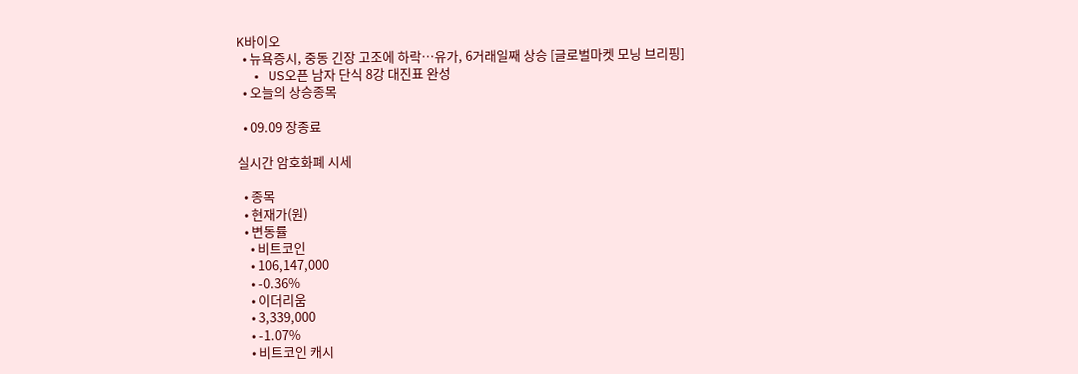K바이오
  • 뉴욕증시, 중동 긴장 고조에 하락⋯유가, 6거래일째 상승 [글로벌마켓 모닝 브리핑]
  • US오픈 남자 단식 8강 대진표 완성
  • 오늘의 상승종목

  • 09.09 장종료

실시간 암호화폐 시세

  • 종목
  • 현재가(원)
  • 변동률
    • 비트코인
    • 106,147,000
    • -0.36%
    • 이더리움
    • 3,339,000
    • -1.07%
    • 비트코인 캐시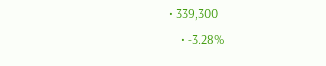• 339,300
    • -3.28%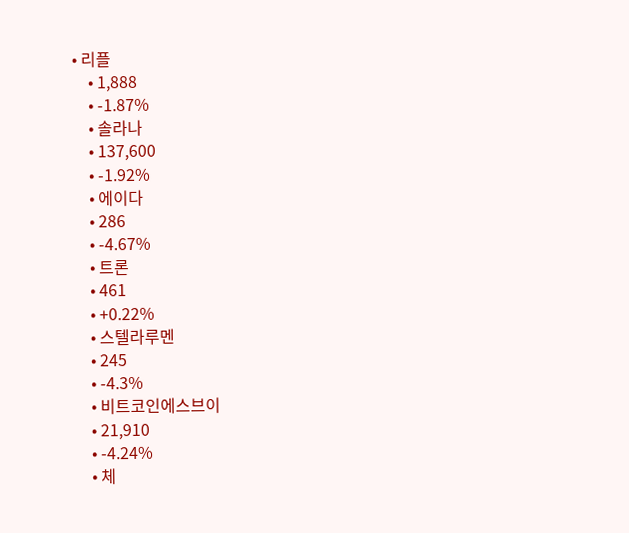• 리플
    • 1,888
    • -1.87%
    • 솔라나
    • 137,600
    • -1.92%
    • 에이다
    • 286
    • -4.67%
    • 트론
    • 461
    • +0.22%
    • 스텔라루멘
    • 245
    • -4.3%
    • 비트코인에스브이
    • 21,910
    • -4.24%
    • 체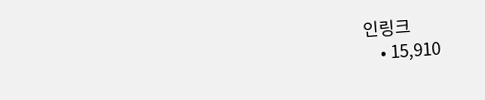인링크
    • 15,910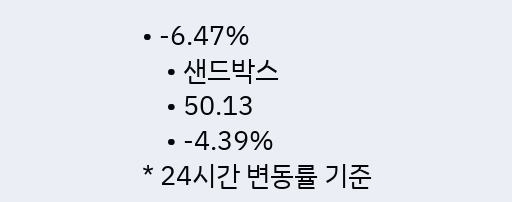• -6.47%
    • 샌드박스
    • 50.13
    • -4.39%
* 24시간 변동률 기준